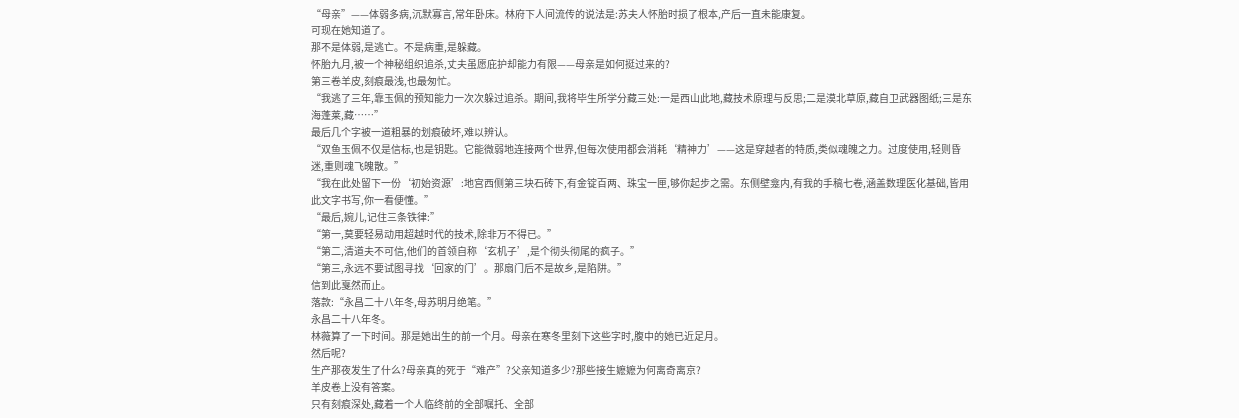“母亲”——体弱多病,沉默寡言,常年卧床。林府下人间流传的说法是:苏夫人怀胎时损了根本,产后一直未能康复。
可现在她知道了。
那不是体弱,是逃亡。不是病重,是躲藏。
怀胎九月,被一个神秘组织追杀,丈夫虽愿庇护却能力有限——母亲是如何挺过来的?
第三卷羊皮,刻痕最浅,也最匆忙。
“我逃了三年,靠玉佩的预知能力一次次躲过追杀。期间,我将毕生所学分藏三处:一是西山此地,藏技术原理与反思;二是漠北草原,藏自卫武器图纸;三是东海蓬莱,藏……”
最后几个字被一道粗暴的划痕破坏,难以辨认。
“双鱼玉佩不仅是信标,也是钥匙。它能微弱地连接两个世界,但每次使用都会消耗‘精神力’——这是穿越者的特质,类似魂魄之力。过度使用,轻则昏迷,重则魂飞魄散。”
“我在此处留下一份‘初始资源’:地宫西侧第三块石砖下,有金锭百两、珠宝一匣,够你起步之需。东侧壁龛内,有我的手稿七卷,涵盖数理医化基础,皆用此文字书写,你一看便懂。”
“最后,婉儿,记住三条铁律:”
“第一,莫要轻易动用超越时代的技术,除非万不得已。”
“第二,清道夫不可信,他们的首领自称‘玄机子’,是个彻头彻尾的疯子。”
“第三,永远不要试图寻找‘回家的门’。那扇门后不是故乡,是陷阱。”
信到此戛然而止。
落款:“永昌二十八年冬,母苏明月绝笔。”
永昌二十八年冬。
林薇算了一下时间。那是她出生的前一个月。母亲在寒冬里刻下这些字时,腹中的她已近足月。
然后呢?
生产那夜发生了什么?母亲真的死于“难产”?父亲知道多少?那些接生嬷嬷为何离奇离京?
羊皮卷上没有答案。
只有刻痕深处,藏着一个人临终前的全部嘱托、全部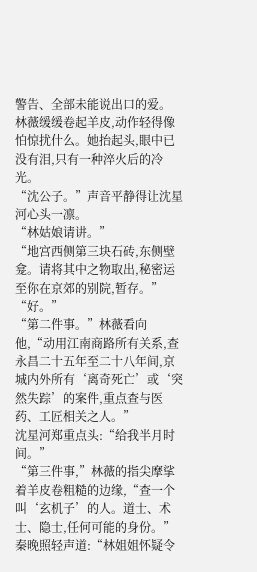警告、全部未能说出口的爱。
林薇缓缓卷起羊皮,动作轻得像怕惊扰什么。她抬起头,眼中已没有泪,只有一种淬火后的冷光。
“沈公子。”声音平静得让沈星河心头一凛。
“林姑娘请讲。”
“地宫西侧第三块石砖,东侧壁龛。请将其中之物取出,秘密运至你在京郊的别院,暂存。”
“好。”
“第二件事。”林薇看向他,“动用江南商路所有关系,查永昌二十五年至二十八年间,京城内外所有‘离奇死亡’或‘突然失踪’的案件,重点查与医药、工匠相关之人。”
沈星河郑重点头:“给我半月时间。”
“第三件事,”林薇的指尖摩挲着羊皮卷粗糙的边缘,“查一个叫‘玄机子’的人。道士、术士、隐士,任何可能的身份。”
秦晚照轻声道:“林姐姐怀疑令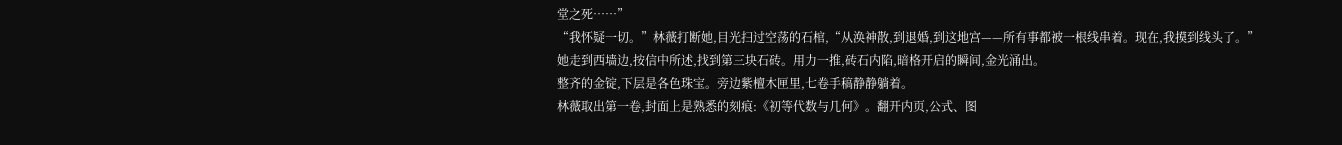堂之死……”
“我怀疑一切。”林薇打断她,目光扫过空荡的石棺,“从涣神散,到退婚,到这地宫——所有事都被一根线串着。现在,我摸到线头了。”
她走到西墙边,按信中所述,找到第三块石砖。用力一推,砖石内陷,暗格开启的瞬间,金光涌出。
整齐的金锭,下层是各色珠宝。旁边紫檀木匣里,七卷手稿静静躺着。
林薇取出第一卷,封面上是熟悉的刻痕:《初等代数与几何》。翻开内页,公式、图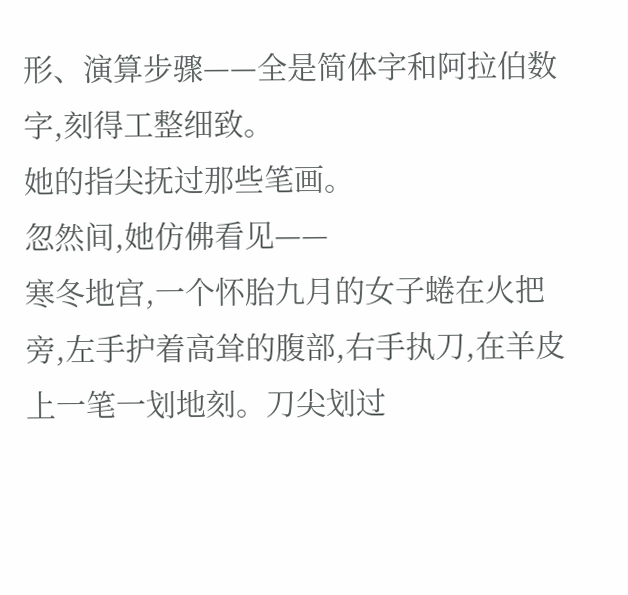形、演算步骤——全是简体字和阿拉伯数字,刻得工整细致。
她的指尖抚过那些笔画。
忽然间,她仿佛看见——
寒冬地宫,一个怀胎九月的女子蜷在火把旁,左手护着高耸的腹部,右手执刀,在羊皮上一笔一划地刻。刀尖划过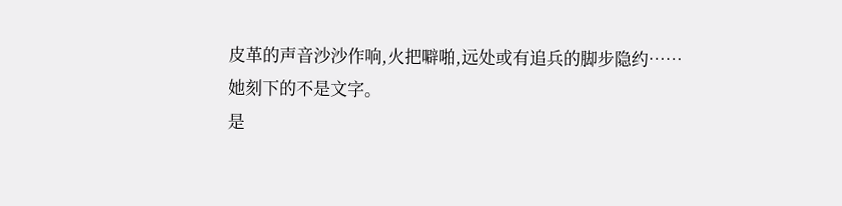皮革的声音沙沙作响,火把噼啪,远处或有追兵的脚步隐约……
她刻下的不是文字。
是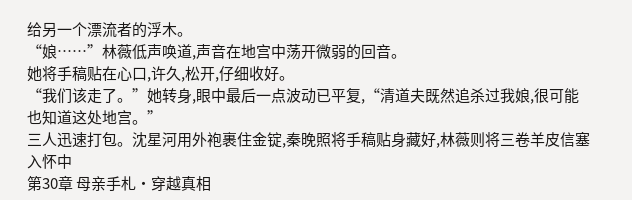给另一个漂流者的浮木。
“娘……”林薇低声唤道,声音在地宫中荡开微弱的回音。
她将手稿贴在心口,许久,松开,仔细收好。
“我们该走了。”她转身,眼中最后一点波动已平复,“清道夫既然追杀过我娘,很可能也知道这处地宫。”
三人迅速打包。沈星河用外袍裹住金锭,秦晚照将手稿贴身藏好,林薇则将三卷羊皮信塞入怀中
第30章 母亲手札·穿越真相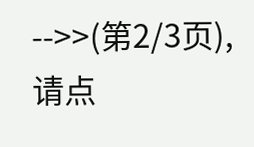-->>(第2/3页),请点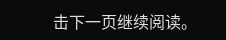击下一页继续阅读。